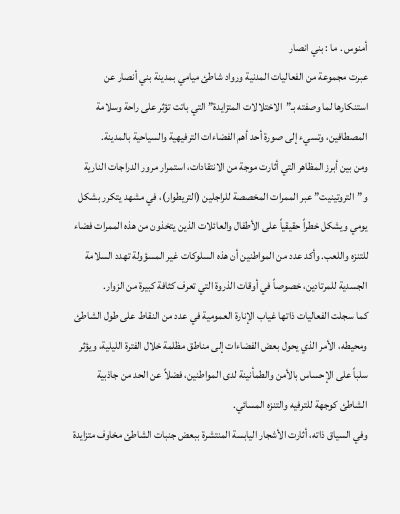أمنوس . ما : بني انصار
عبرت مجموعة من الفعاليات المدنية ورواد شاطئ ميامي بمدينة بني أنصار عن استنكارها لما وصفته بـ”الاختلالات المتزايدة” التي باتت تؤثر على راحة وسلامة المصطافين، وتسيء إلى صورة أحد أهم الفضاءات الترفيهية والسياحية بالمدينة.
ومن بين أبرز المظاهر التي أثارت موجة من الانتقادات، استمرار مرور الدراجات النارية و”التروتينيت” عبر الممرات المخصصة للراجلين (التريطوار)، في مشهد يتكرر بشكل يومي ويشكل خطراً حقيقياً على الأطفال والعائلات الذين يتخذون من هذه الممرات فضاء للتنزه واللعب. وأكد عدد من المواطنين أن هذه السلوكات غير المسؤولة تهدد السلامة الجسدية للمرتادين، خصوصاً في أوقات الذروة التي تعرف كثافة كبيرة من الزوار.
كما سجلت الفعاليات ذاتها غياب الإنارة العمومية في عدد من النقاط على طول الشاطئ ومحيطه، الأمر الذي يحول بعض الفضاءات إلى مناطق مظلمة خلال الفترة الليلية، ويؤثر سلباً على الإحساس بالأمن والطمأنينة لدى المواطنين، فضلاً عن الحد من جاذبية الشاطئ كوجهة للترفيه والتنزه المسائي.
وفي السياق ذاته، أثارت الأشجار اليابسة المنتشرة ببعض جنبات الشاطئ مخاوف متزايدة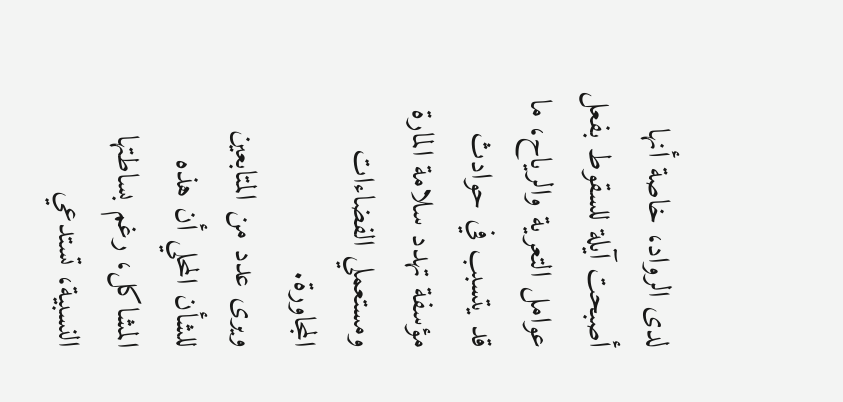لدى الرواد، خاصة أنها أصبحت آيلة للسقوط بفعل عوامل التعرية والرياح، ما قد يتسبب في حوادث مؤسفة تهدد سلامة المارة ومستعملي الفضاءات المجاورة.
ويرى عدد من المتابعين للشأن المحلي أن هذه المشاكل، رغم بساطتها النسبية، تستدعي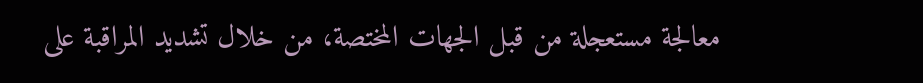معالجة مستعجلة من قبل الجهات المختصة، من خلال تشديد المراقبة على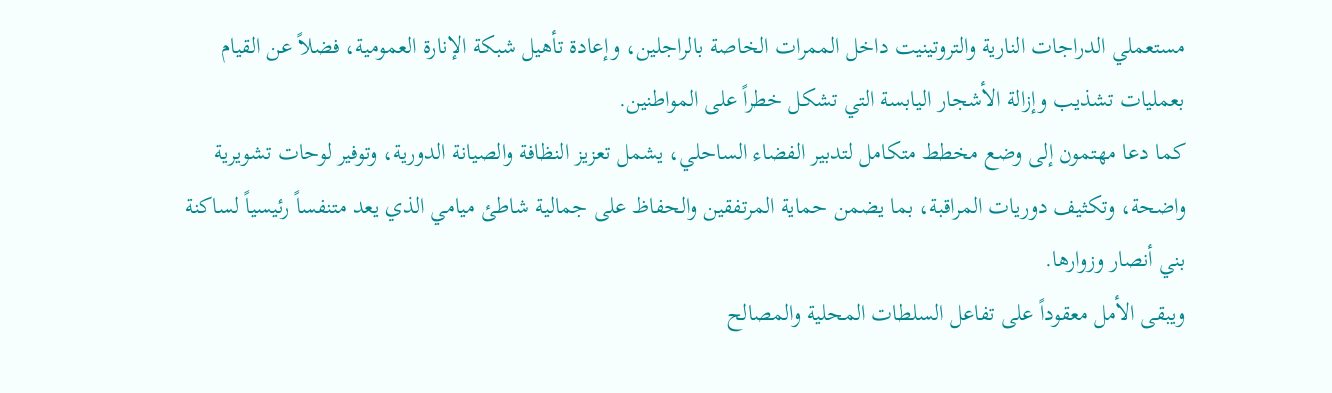مستعملي الدراجات النارية والتروتينيت داخل الممرات الخاصة بالراجلين، وإعادة تأهيل شبكة الإنارة العمومية، فضلاً عن القيام بعمليات تشذيب وإزالة الأشجار اليابسة التي تشكل خطراً على المواطنين.
كما دعا مهتمون إلى وضع مخطط متكامل لتدبير الفضاء الساحلي، يشمل تعزيز النظافة والصيانة الدورية، وتوفير لوحات تشويرية واضحة، وتكثيف دوريات المراقبة، بما يضمن حماية المرتفقين والحفاظ على جمالية شاطئ ميامي الذي يعد متنفساً رئيسياً لساكنة بني أنصار وزوارها.
ويبقى الأمل معقوداً على تفاعل السلطات المحلية والمصالح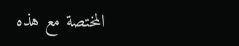المختصة مع هذه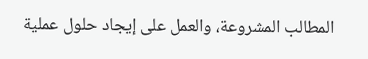المطالب المشروعة، والعمل على إيجاد حلول عملية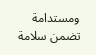ومستدامة تضمن سلامة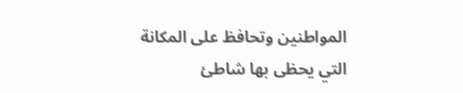المواطنين وتحافظ على المكانة التي يحظى بها شاطئ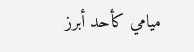ميامي كأحد أبرز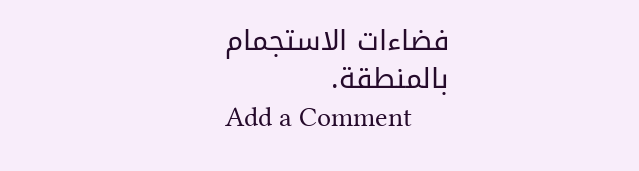فضاءات الاستجمام بالمنطقة.
Add a Comment